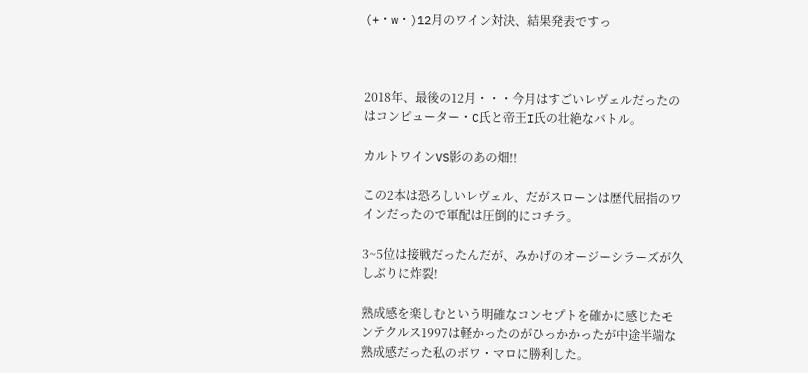(+・w・)12月のワイン対決、結果発表ですっ



2018年、最後の12月・・・今月はすごいレヴェルだったのはコンピューター・C氏と帝王I氏の壮絶なバトル。

カルトワインVS影のあの畑!!

この2本は恐ろしいレヴェル、だがスローンは歴代屈指のワインだったので軍配は圧倒的にコチラ。

3~5位は接戦だったんだが、みかげのオージーシラーズが久しぶりに炸裂!

熟成感を楽しむという明確なコンセプトを確かに感じたモンテクルス1997は軽かったのがひっかかったが中途半端な熟成感だった私のボワ・マロに勝利した。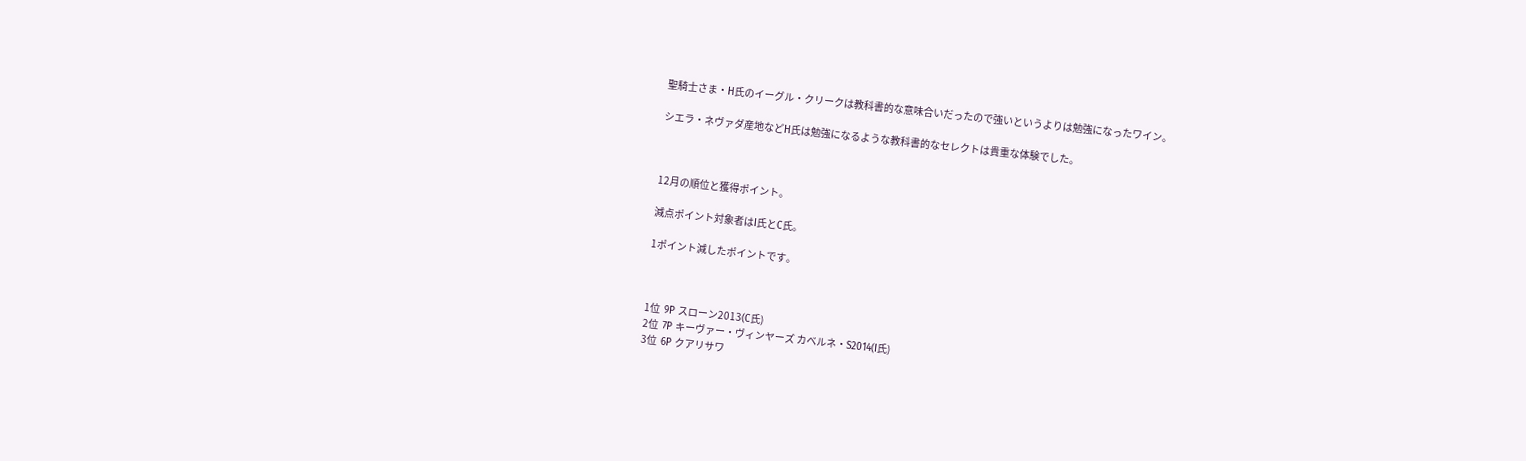聖騎士さま・H氏のイーグル・クリークは教科書的な意味合いだったので強いというよりは勉強になったワイン。

シエラ・ネヴァダ産地などH氏は勉強になるような教科書的なセレクトは貴重な体験でした。



12月の順位と獲得ポイント。

減点ポイント対象者はI氏とC氏。

1ポイント減したポイントです。



1位  9P スローン2013(C氏)
2位  7P キーヴァー・ヴィンヤーズ カベルネ・S2014(I氏)
3位  6P クアリサワ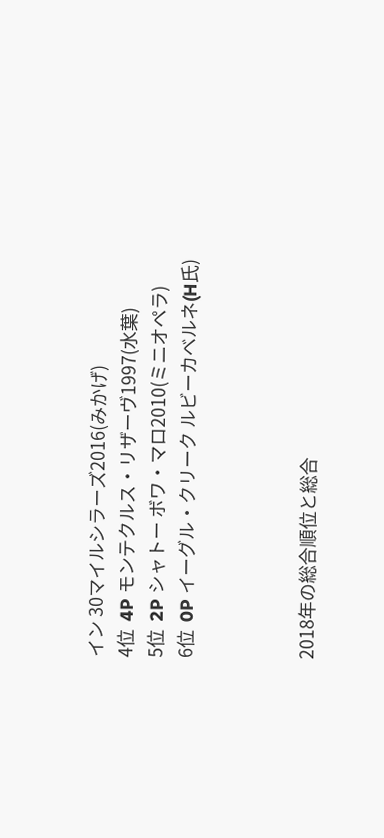イン 30マイルシラーズ2016(みかげ)
4位  4P モンテクルス・リザーヴ1997(水葉)
5位  2P シャトー ボワ・マロ2010(ミニオペラ)
6位  0P イーグル・クリーク ルビーカベルネ(H氏)



2018年の総合順位と総合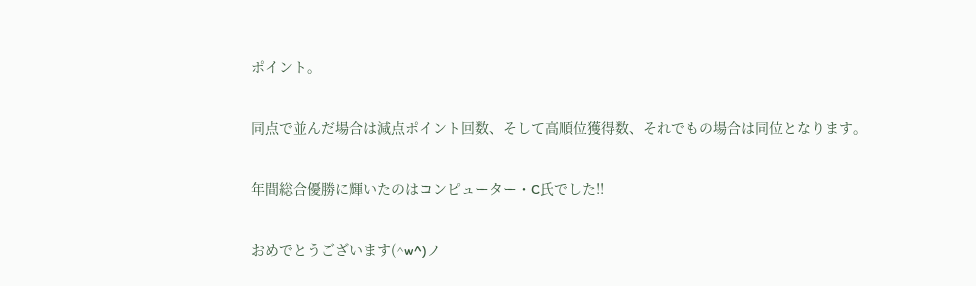ポイント。

同点で並んだ場合は減点ポイント回数、そして高順位獲得数、それでもの場合は同位となります。

年間総合優勝に輝いたのはコンピューター・C氏でした!!

おめでとうございます(^w^)ノ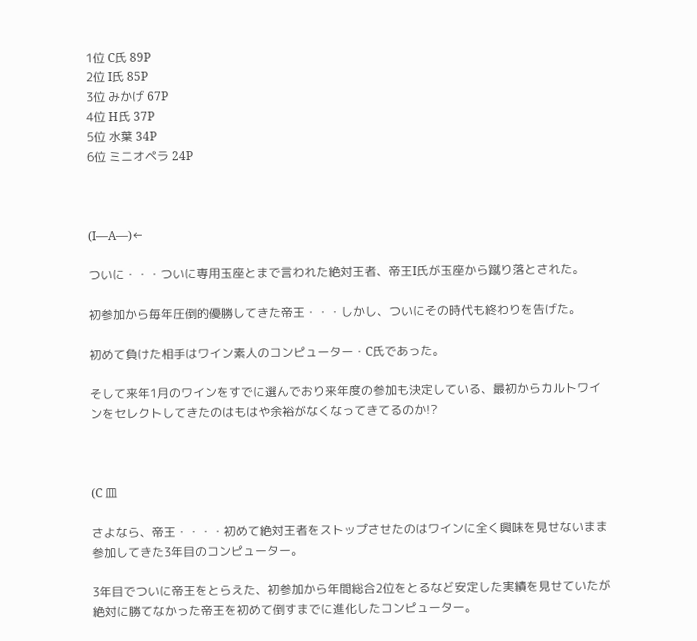1位 C氏 89P
2位 I氏 85P
3位 みかげ 67P
4位 H氏 37P
5位 水葉 34P
6位 ミニオペラ 24P



(I―А―)←

ついに・・・ついに専用玉座とまで言われた絶対王者、帝王I氏が玉座から蹴り落とされた。

初参加から毎年圧倒的優勝してきた帝王・・・しかし、ついにその時代も終わりを告げた。

初めて負けた相手はワイン素人のコンピューター・C氏であった。

そして来年1月のワインをすでに選んでおり来年度の参加も決定している、最初からカルトワインをセレクトしてきたのはもはや余裕がなくなってきてるのか!?



(C 皿

さよなら、帝王・・・・初めて絶対王者をストップさせたのはワインに全く興味を見せないまま参加してきた3年目のコンピューター。

3年目でついに帝王をとらえた、初参加から年間総合2位をとるなど安定した実績を見せていたが絶対に勝てなかった帝王を初めて倒すまでに進化したコンピューター。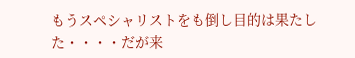もうスペシャリストをも倒し目的は果たした・・・・だが来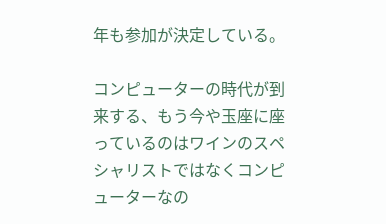年も参加が決定している。

コンピューターの時代が到来する、もう今や玉座に座っているのはワインのスペシャリストではなくコンピューターなの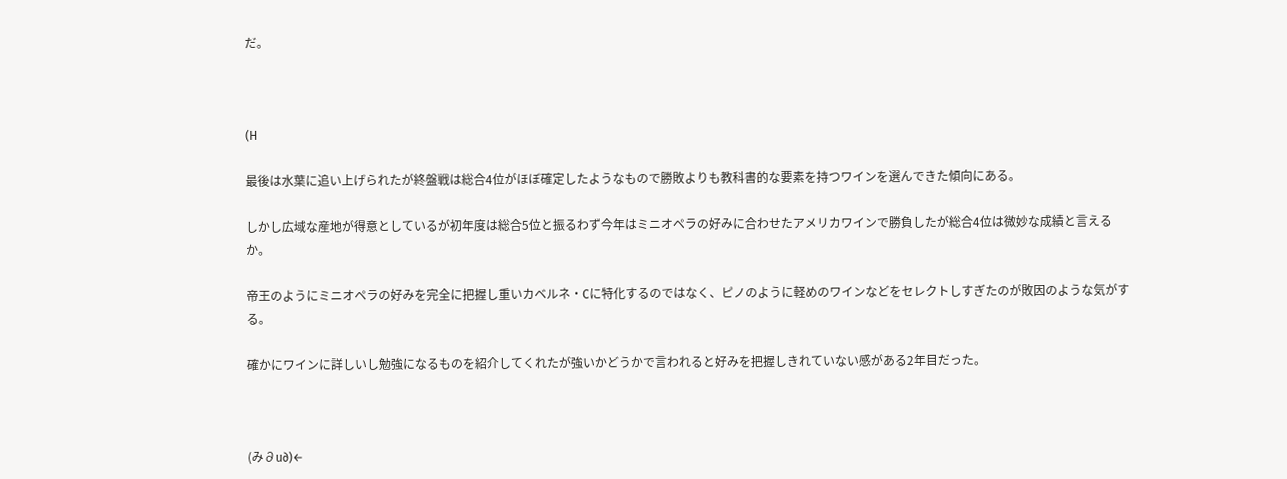だ。



(H

最後は水葉に追い上げられたが終盤戦は総合4位がほぼ確定したようなもので勝敗よりも教科書的な要素を持つワインを選んできた傾向にある。

しかし広域な産地が得意としているが初年度は総合5位と振るわず今年はミニオペラの好みに合わせたアメリカワインで勝負したが総合4位は微妙な成績と言えるか。

帝王のようにミニオペラの好みを完全に把握し重いカベルネ・Cに特化するのではなく、ピノのように軽めのワインなどをセレクトしすぎたのが敗因のような気がする。

確かにワインに詳しいし勉強になるものを紹介してくれたが強いかどうかで言われると好みを把握しきれていない感がある2年目だった。



(み∂u∂)←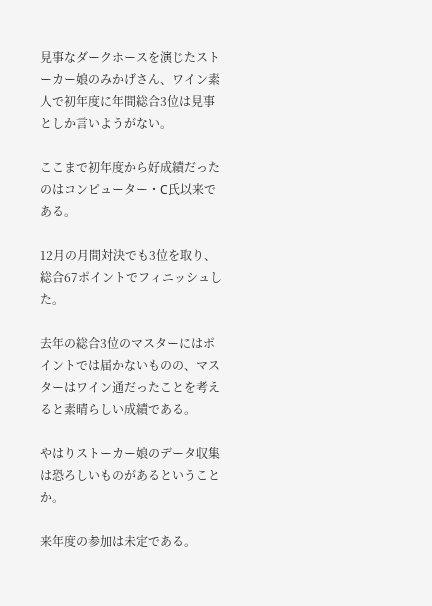見事なダークホースを演じたストーカー娘のみかげさん、ワイン素人で初年度に年間総合3位は見事としか言いようがない。

ここまで初年度から好成績だったのはコンピューター・C氏以来である。

12月の月間対決でも3位を取り、総合67ポイントでフィニッシュした。

去年の総合3位のマスターにはポイントでは届かないものの、マスターはワイン通だったことを考えると素晴らしい成績である。

やはりストーカー娘のデータ収集は恐ろしいものがあるということか。

来年度の参加は未定である。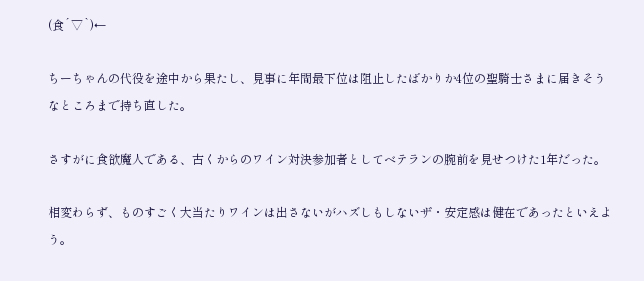(食´▽`)←

ちーちゃんの代役を途中から果たし、見事に年間最下位は阻止したばかりか4位の聖騎士さまに届きそうなところまで持ち直した。

さすがに食欲魔人である、古くからのワイン対決参加者としてベテランの腕前を見せつけた1年だった。

相変わらず、ものすごく大当たりワインは出さないがハズしもしないザ・安定感は健在であったといえよう。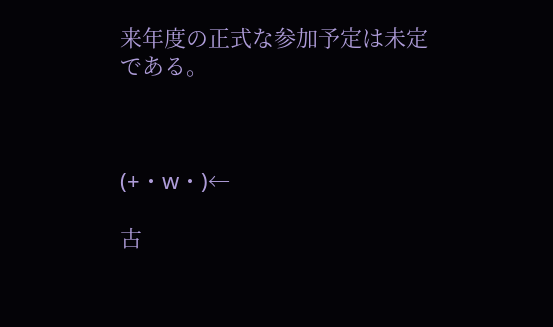来年度の正式な参加予定は未定である。



(+・w・)←

古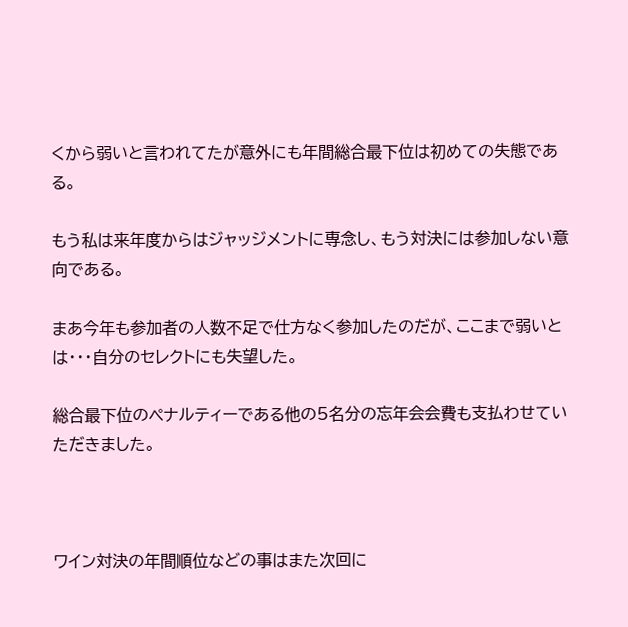くから弱いと言われてたが意外にも年間総合最下位は初めての失態である。

もう私は来年度からはジャッジメントに専念し、もう対決には参加しない意向である。

まあ今年も参加者の人数不足で仕方なく参加したのだが、ここまで弱いとは・・・自分のセレクトにも失望した。

総合最下位のペナルティーである他の5名分の忘年会会費も支払わせていただきました。



ワイン対決の年間順位などの事はまた次回に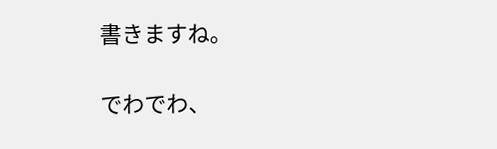書きますね。

でわでわ、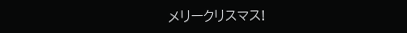メリークリスマス!